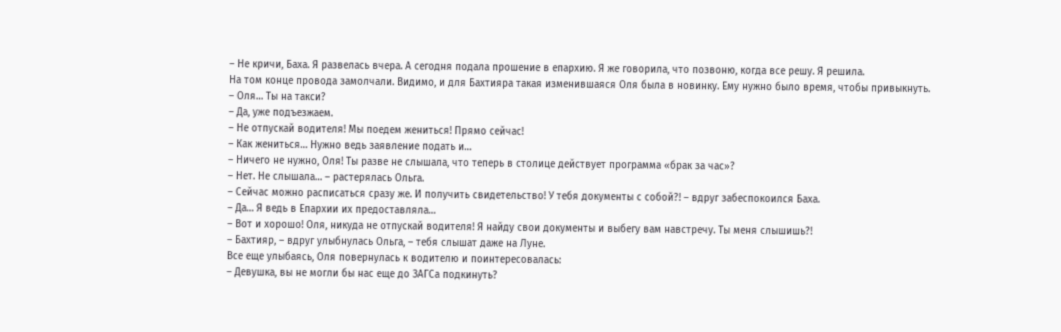– Не кричи, Баха. Я развелась вчера. А сегодня подала прошение в епархию. Я же говорила, что позвоню, когда все решу. Я решила.
На том конце провода замолчали. Видимо, и для Бахтияра такая изменившаяся Оля была в новинку. Ему нужно было время, чтобы привыкнуть.
– Оля… Ты на такси?
– Да, уже подъезжаем.
– Не отпускай водителя! Мы поедем жениться! Прямо сейчас!
– Как жениться… Нужно ведь заявление подать и…
– Ничего не нужно, Оля! Ты разве не слышала, что теперь в столице действует программа «брак за час»?
– Нет. Не слышала… – растерялась Ольга.
– Сейчас можно расписаться сразу же. И получить свидетельство! У тебя документы с собой?! – вдруг забеспокоился Баха.
– Да… Я ведь в Епархии их предоставляла…
– Вот и хорошо! Оля, никуда не отпускай водителя! Я найду свои документы и выбегу вам навстречу. Ты меня слышишь?!
– Бахтияр, – вдруг улыбнулась Ольга, – тебя слышат даже на Луне.
Все еще улыбаясь, Оля повернулась к водителю и поинтересовалась:
– Девушка, вы не могли бы нас еще до ЗАГСа подкинуть?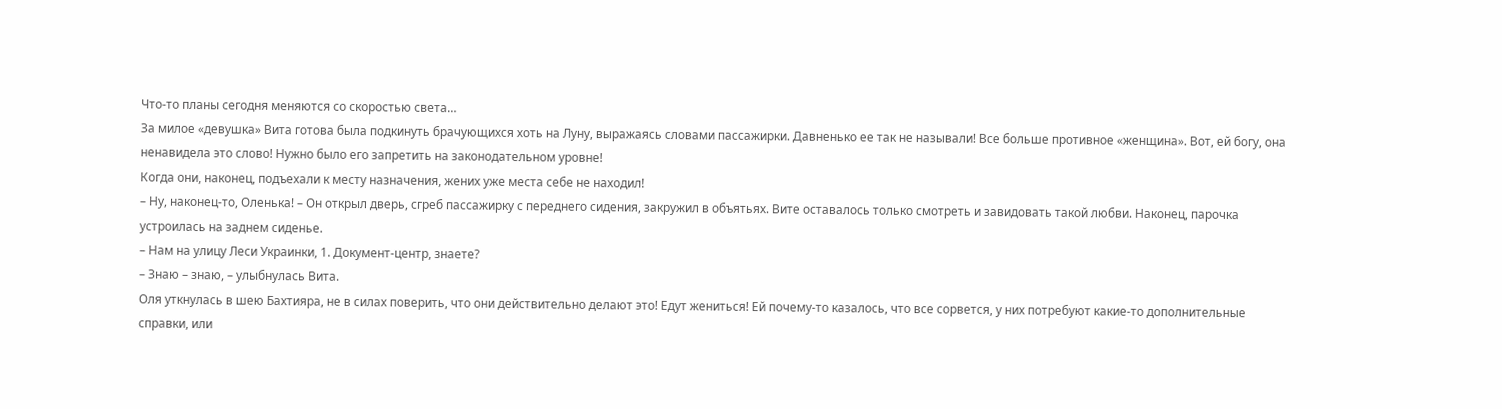Что-то планы сегодня меняются со скоростью света…
За милое «девушка» Вита готова была подкинуть брачующихся хоть на Луну, выражаясь словами пассажирки. Давненько ее так не называли! Все больше противное «женщина». Вот, ей богу, она ненавидела это слово! Нужно было его запретить на законодательном уровне!
Когда они, наконец, подъехали к месту назначения, жених уже места себе не находил!
– Ну, наконец-то, Оленька! – Он открыл дверь, сгреб пассажирку с переднего сидения, закружил в объятьях. Вите оставалось только смотреть и завидовать такой любви. Наконец, парочка устроилась на заднем сиденье.
– Нам на улицу Леси Украинки, 1. Документ-центр, знаете?
– Знаю – знаю, – улыбнулась Вита.
Оля уткнулась в шею Бахтияра, не в силах поверить, что они действительно делают это! Едут жениться! Ей почему-то казалось, что все сорвется, у них потребуют какие-то дополнительные справки, или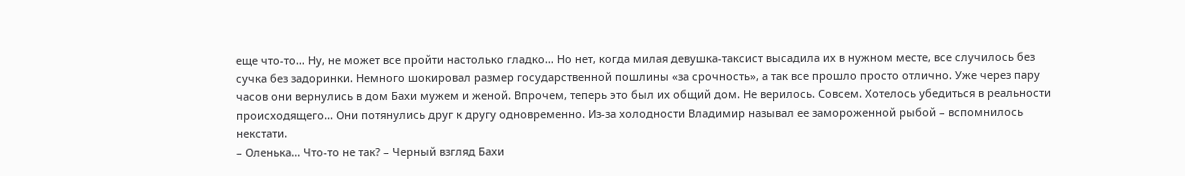еще что-то… Ну, не может все пройти настолько гладко… Но нет, когда милая девушка-таксист высадила их в нужном месте, все случилось без сучка без задоринки. Немного шокировал размер государственной пошлины «за срочность», а так все прошло просто отлично. Уже через пару часов они вернулись в дом Бахи мужем и женой. Впрочем, теперь это был их общий дом. Не верилось. Совсем. Хотелось убедиться в реальности происходящего… Они потянулись друг к другу одновременно. Из-за холодности Владимир называл ее замороженной рыбой – вспомнилось некстати.
– Оленька… Что-то не так? – Черный взгляд Бахи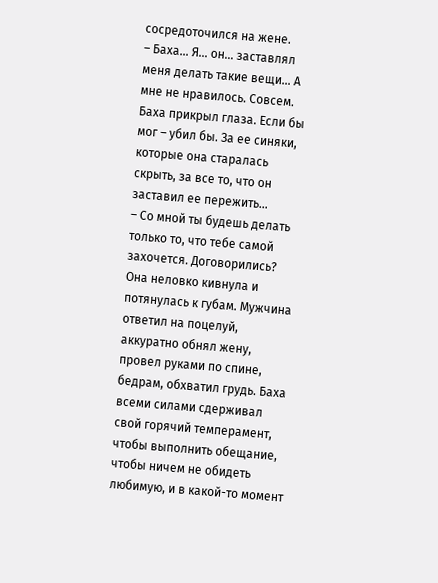сосредоточился на жене.
– Баха… Я… он… заставлял меня делать такие вещи… А мне не нравилось. Совсем.
Баха прикрыл глаза. Если бы мог – убил бы. За ее синяки, которые она старалась скрыть, за все то, что он заставил ее пережить…
– Со мной ты будешь делать только то, что тебе самой захочется. Договорились?
Она неловко кивнула и потянулась к губам. Мужчина ответил на поцелуй, аккуратно обнял жену, провел руками по спине, бедрам, обхватил грудь. Баха всеми силами сдерживал свой горячий темперамент, чтобы выполнить обещание, чтобы ничем не обидеть любимую, и в какой-то момент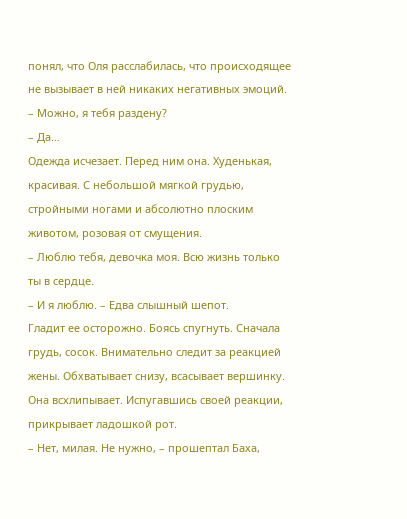понял, что Оля расслабилась, что происходящее не вызывает в ней никаких негативных эмоций.
– Можно, я тебя раздену?
– Да…
Одежда исчезает. Перед ним она. Худенькая, красивая. С небольшой мягкой грудью, стройными ногами и абсолютно плоским животом, розовая от смущения.
– Люблю тебя, девочка моя. Всю жизнь только ты в сердце.
– И я люблю. – Едва слышный шепот.
Гладит ее осторожно. Боясь спугнуть. Сначала грудь, сосок. Внимательно следит за реакцией жены. Обхватывает снизу, всасывает вершинку. Она всхлипывает. Испугавшись своей реакции, прикрывает ладошкой рот.
– Нет, милая. Не нужно, – прошептал Баха,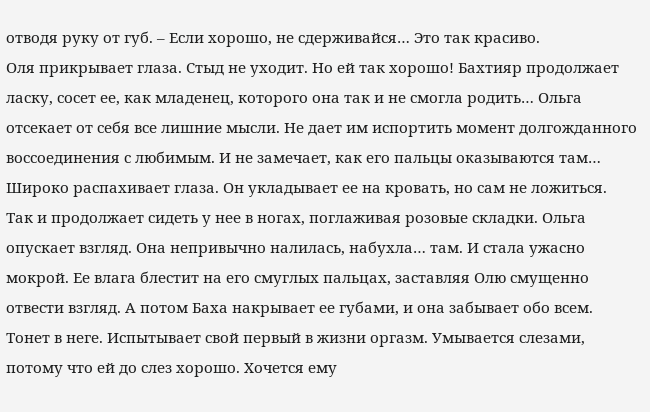отводя руку от губ. – Если хорошо, не сдерживайся… Это так красиво.
Оля прикрывает глаза. Стыд не уходит. Но ей так хорошо! Бахтияр продолжает ласку, сосет ее, как младенец, которого она так и не смогла родить… Ольга отсекает от себя все лишние мысли. Не дает им испортить момент долгожданного воссоединения с любимым. И не замечает, как его пальцы оказываются там… Широко распахивает глаза. Он укладывает ее на кровать, но сам не ложиться. Так и продолжает сидеть у нее в ногах, поглаживая розовые складки. Ольга опускает взгляд. Она непривычно налилась, набухла… там. И стала ужасно мокрой. Ее влага блестит на его смуглых пальцах, заставляя Олю смущенно отвести взгляд. А потом Баха накрывает ее губами, и она забывает обо всем. Тонет в неге. Испытывает свой первый в жизни оргазм. Умывается слезами, потому что ей до слез хорошо. Хочется ему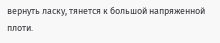вернуть ласку, тянется к большой напряженной плоти.